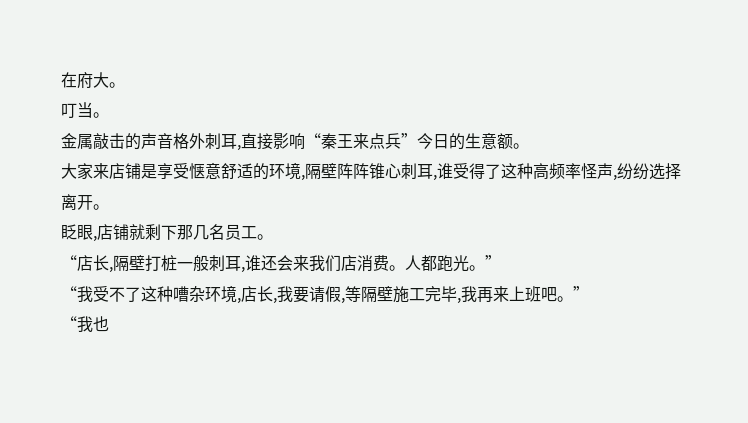在府大。
叮当。
金属敲击的声音格外刺耳,直接影响“秦王来点兵”今日的生意额。
大家来店铺是享受惬意舒适的环境,隔壁阵阵锥心刺耳,谁受得了这种高频率怪声,纷纷选择离开。
眨眼,店铺就剩下那几名员工。
“店长,隔壁打桩一般刺耳,谁还会来我们店消费。人都跑光。”
“我受不了这种嘈杂环境,店长,我要请假,等隔壁施工完毕,我再来上班吧。”
“我也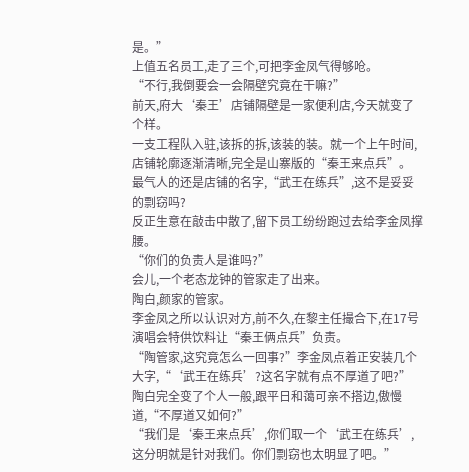是。”
上值五名员工,走了三个,可把李金凤气得够呛。
“不行,我倒要会一会隔壁究竟在干嘛?”
前天,府大‘秦王’店铺隔壁是一家便利店,今天就变了个样。
一支工程队入驻,该拆的拆,该装的装。就一个上午时间,店铺轮廓逐渐清晰,完全是山寨版的“秦王来点兵”。
最气人的还是店铺的名字,“武王在练兵”,这不是妥妥的剽窃吗?
反正生意在敲击中散了,留下员工纷纷跑过去给李金凤撑腰。
“你们的负责人是谁吗?”
会儿,一个老态龙钟的管家走了出来。
陶白,颜家的管家。
李金凤之所以认识对方,前不久,在黎主任撮合下,在17号演唱会特供饮料让“秦王俩点兵”负责。
“陶管家,这究竟怎么一回事?”李金凤点着正安装几个大字,“‘武王在练兵’?这名字就有点不厚道了吧?”
陶白完全变了个人一般,跟平日和蔼可亲不搭边,傲慢道,“不厚道又如何?”
“我们是‘秦王来点兵’,你们取一个‘武王在练兵’,这分明就是针对我们。你们剽窃也太明显了吧。”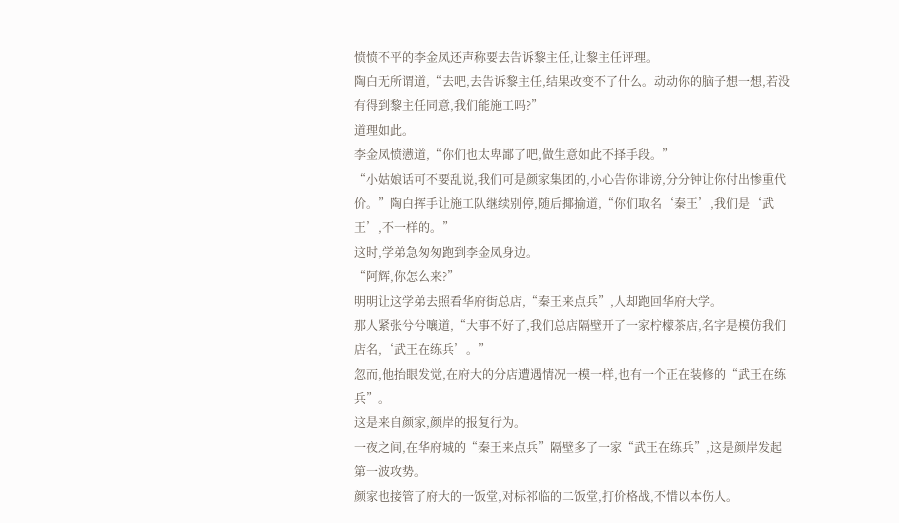愤愤不平的李金凤还声称要去告诉黎主任,让黎主任评理。
陶白无所谓道,“去吧,去告诉黎主任,结果改变不了什么。动动你的脑子想一想,若没有得到黎主任同意,我们能施工吗?”
道理如此。
李金凤愤懑道,“你们也太卑鄙了吧,做生意如此不择手段。”
“小姑娘话可不要乱说,我们可是颜家集团的,小心告你诽谤,分分钟让你付出惨重代价。”陶白挥手让施工队继续别停,随后揶揄道,“你们取名‘秦王’,我们是‘武王’,不一样的。”
这时,学弟急匆匆跑到李金凤身边。
“阿辉,你怎么来?”
明明让这学弟去照看华府街总店,“秦王来点兵”,人却跑回华府大学。
那人紧张兮兮嚷道,“大事不好了,我们总店隔壁开了一家柠檬茶店,名字是模仿我们店名,‘武王在练兵’。”
忽而,他抬眼发觉,在府大的分店遭遇情况一模一样,也有一个正在装修的“武王在练兵”。
这是来自颜家,颜岸的报复行为。
一夜之间,在华府城的“秦王来点兵”隔壁多了一家“武王在练兵”,这是颜岸发起第一波攻势。
颜家也接管了府大的一饭堂,对标祁临的二饭堂,打价格战,不惜以本伤人。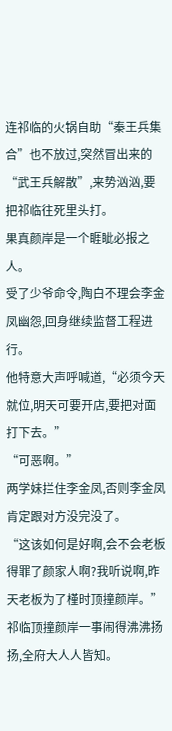连祁临的火锅自助“秦王兵集合”也不放过,突然冒出来的“武王兵解散”,来势汹汹,要把祁临往死里头打。
果真颜岸是一个睚眦必报之人。
受了少爷命令,陶白不理会李金凤幽怨,回身继续监督工程进行。
他特意大声呼喊道,“必须今天就位,明天可要开店,要把对面打下去。”
“可恶啊。”
两学妹拦住李金凤,否则李金凤肯定跟对方没完没了。
“这该如何是好啊,会不会老板得罪了颜家人啊?我听说啊,昨天老板为了槿时顶撞颜岸。”
祁临顶撞颜岸一事闹得沸沸扬扬,全府大人人皆知。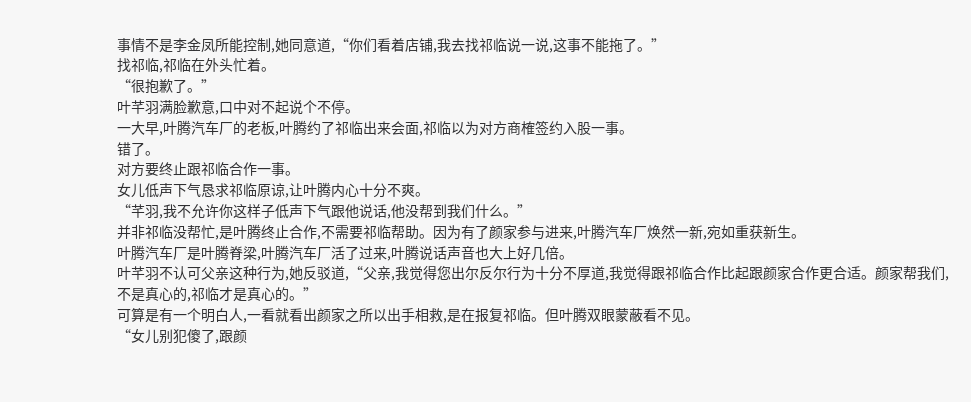事情不是李金凤所能控制,她同意道,“你们看着店铺,我去找祁临说一说,这事不能拖了。”
找祁临,祁临在外头忙着。
“很抱歉了。”
叶芊羽满脸歉意,口中对不起说个不停。
一大早,叶腾汽车厂的老板,叶腾约了祁临出来会面,祁临以为对方商榷签约入股一事。
错了。
对方要终止跟祁临合作一事。
女儿低声下气恳求祁临原谅,让叶腾内心十分不爽。
“芊羽,我不允许你这样子低声下气跟他说话,他没帮到我们什么。”
并非祁临没帮忙,是叶腾终止合作,不需要祁临帮助。因为有了颜家参与进来,叶腾汽车厂焕然一新,宛如重获新生。
叶腾汽车厂是叶腾脊梁,叶腾汽车厂活了过来,叶腾说话声音也大上好几倍。
叶芊羽不认可父亲这种行为,她反驳道,“父亲,我觉得您出尔反尔行为十分不厚道,我觉得跟祁临合作比起跟颜家合作更合适。颜家帮我们,不是真心的,祁临才是真心的。”
可算是有一个明白人,一看就看出颜家之所以出手相救,是在报复祁临。但叶腾双眼蒙蔽看不见。
“女儿别犯傻了,跟颜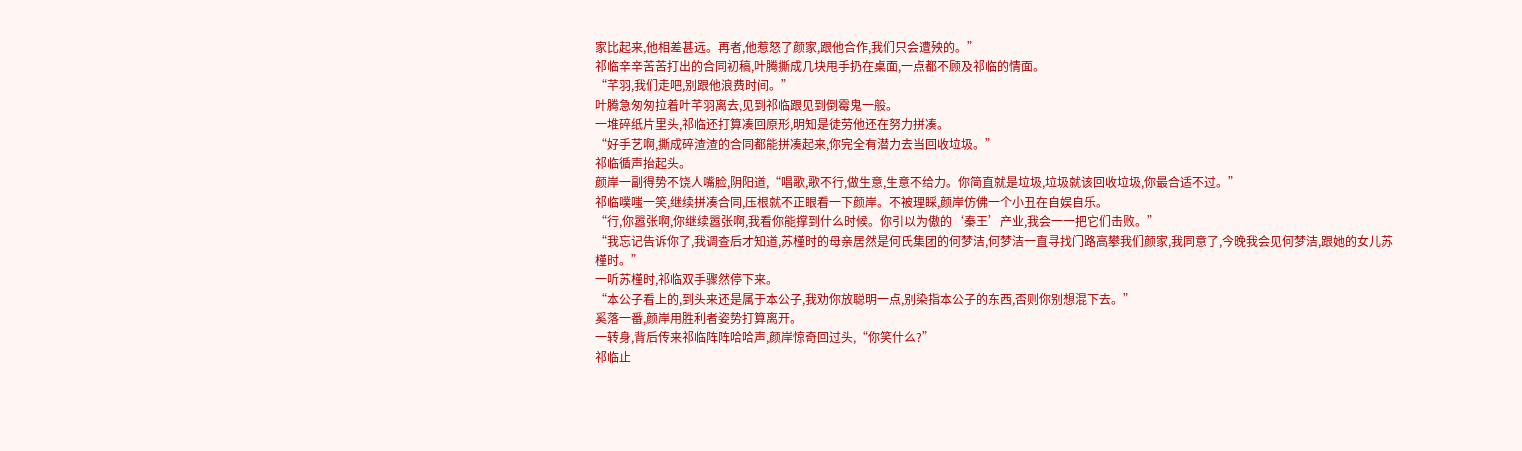家比起来,他相差甚远。再者,他惹怒了颜家,跟他合作,我们只会遭殃的。”
祁临辛辛苦苦打出的合同初稿,叶腾撕成几块甩手扔在桌面,一点都不顾及祁临的情面。
“芊羽,我们走吧,别跟他浪费时间。”
叶腾急匆匆拉着叶芊羽离去,见到祁临跟见到倒霉鬼一般。
一堆碎纸片里头,祁临还打算凑回原形,明知是徒劳他还在努力拼凑。
“好手艺啊,撕成碎渣渣的合同都能拼凑起来,你完全有潜力去当回收垃圾。”
祁临循声抬起头。
颜岸一副得势不饶人嘴脸,阴阳道,“唱歌,歌不行,做生意,生意不给力。你简直就是垃圾,垃圾就该回收垃圾,你最合适不过。”
祁临噗嗤一笑,继续拼凑合同,压根就不正眼看一下颜岸。不被理睬,颜岸仿佛一个小丑在自娱自乐。
“行,你嚣张啊,你继续嚣张啊,我看你能撑到什么时候。你引以为傲的‘秦王’产业,我会一一把它们击败。”
“我忘记告诉你了,我调查后才知道,苏槿时的母亲居然是何氏集团的何梦洁,何梦洁一直寻找门路高攀我们颜家,我同意了,今晚我会见何梦洁,跟她的女儿苏槿时。”
一听苏槿时,祁临双手骤然停下来。
“本公子看上的,到头来还是属于本公子,我劝你放聪明一点,别染指本公子的东西,否则你别想混下去。”
奚落一番,颜岸用胜利者姿势打算离开。
一转身,背后传来祁临阵阵哈哈声,颜岸惊奇回过头,“你笑什么?”
祁临止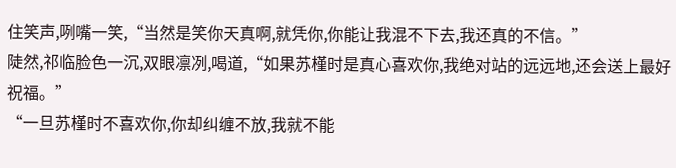住笑声,咧嘴一笑,“当然是笑你天真啊,就凭你,你能让我混不下去,我还真的不信。”
陡然,祁临脸色一沉,双眼凛冽,喝道,“如果苏槿时是真心喜欢你,我绝对站的远远地,还会送上最好祝福。”
“一旦苏槿时不喜欢你,你却纠缠不放,我就不能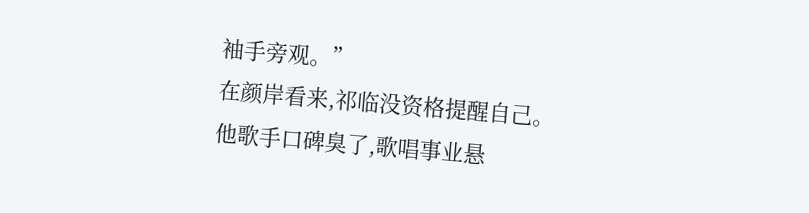袖手旁观。”
在颜岸看来,祁临没资格提醒自己。
他歌手口碑臭了,歌唱事业悬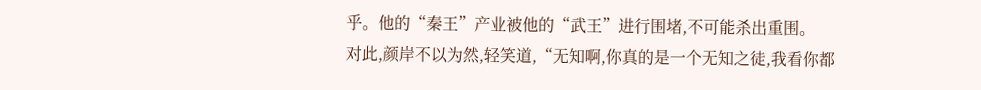乎。他的“秦王”产业被他的“武王”进行围堵,不可能杀出重围。
对此,颜岸不以为然,轻笑道,“无知啊,你真的是一个无知之徒,我看你都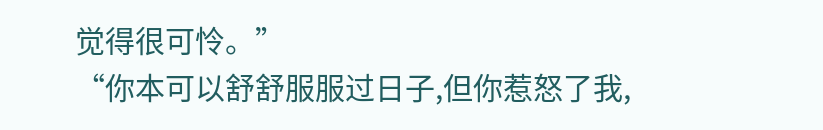觉得很可怜。”
“你本可以舒舒服服过日子,但你惹怒了我,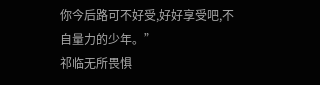你今后路可不好受,好好享受吧,不自量力的少年。”
祁临无所畏惧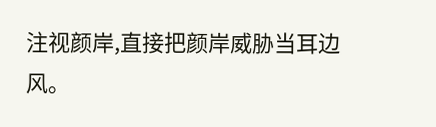注视颜岸,直接把颜岸威胁当耳边风。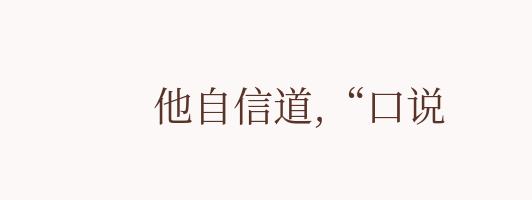他自信道,“口说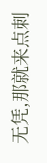无凭,那就来点刺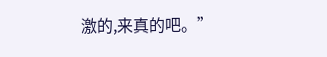激的,来真的吧。”